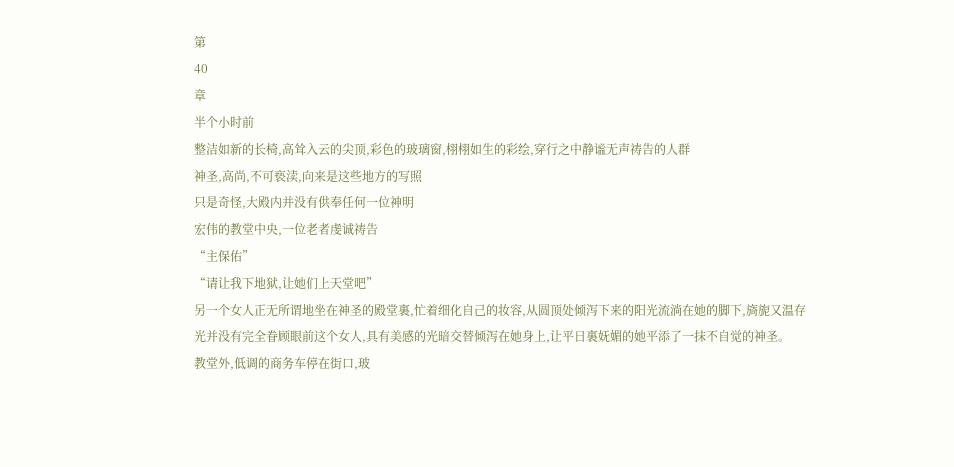第
40
章
半个小时前
整洁如新的长椅,高耸入云的尖顶,彩色的玻璃窗,栩栩如生的彩绘,穿行之中静谧无声祷告的人群
神圣,高尚,不可亵渎,向来是这些地方的写照
只是奇怪,大殿内并没有供奉任何一位神明
宏伟的教堂中央,一位老者虔诚祷告
“主保佑”
“请让我下地狱,让她们上天堂吧”
另一个女人正无所谓地坐在神圣的殿堂裏,忙着细化自己的妆容,从圆顶处倾泻下来的阳光流淌在她的脚下,旖旎又温存
光并没有完全眷顾眼前这个女人,具有美感的光暗交替倾泻在她身上,让平日裏妩媚的她平添了一抹不自觉的神圣。
教堂外,低调的商务车停在街口,玻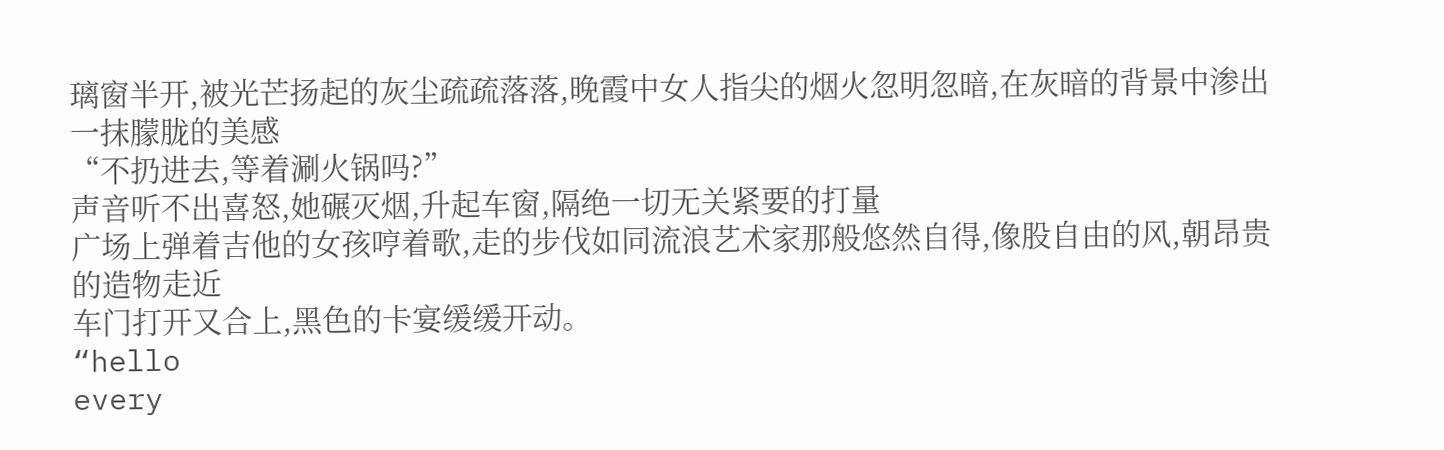璃窗半开,被光芒扬起的灰尘疏疏落落,晚霞中女人指尖的烟火忽明忽暗,在灰暗的背景中渗出一抹朦胧的美感
“不扔进去,等着涮火锅吗?”
声音听不出喜怒,她碾灭烟,升起车窗,隔绝一切无关紧要的打量
广场上弹着吉他的女孩哼着歌,走的步伐如同流浪艺术家那般悠然自得,像股自由的风,朝昂贵的造物走近
车门打开又合上,黑色的卡宴缓缓开动。
“hello
every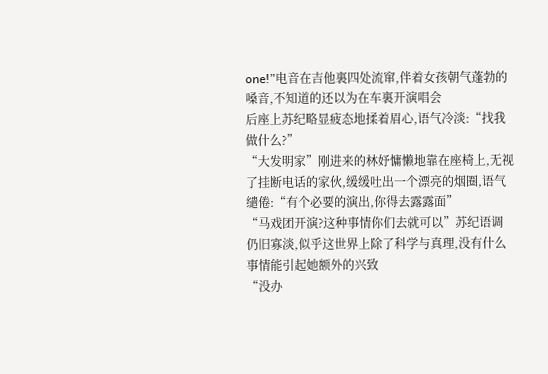one!”电音在吉他裏四处流窜,伴着女孩朝气蓬勃的嗓音,不知道的还以为在车裏开演唱会
后座上苏纪略显疲态地揉着眉心,语气冷淡:“找我做什么?”
“大发明家”刚进来的林妤慵懒地靠在座椅上,无视了挂断电话的家伙,缓缓吐出一个漂亮的烟圈,语气缱倦:“有个必要的演出,你得去露露面”
“马戏团开演?这种事情你们去就可以”苏纪语调仍旧寡淡,似乎这世界上除了科学与真理,没有什么事情能引起她额外的兴致
“没办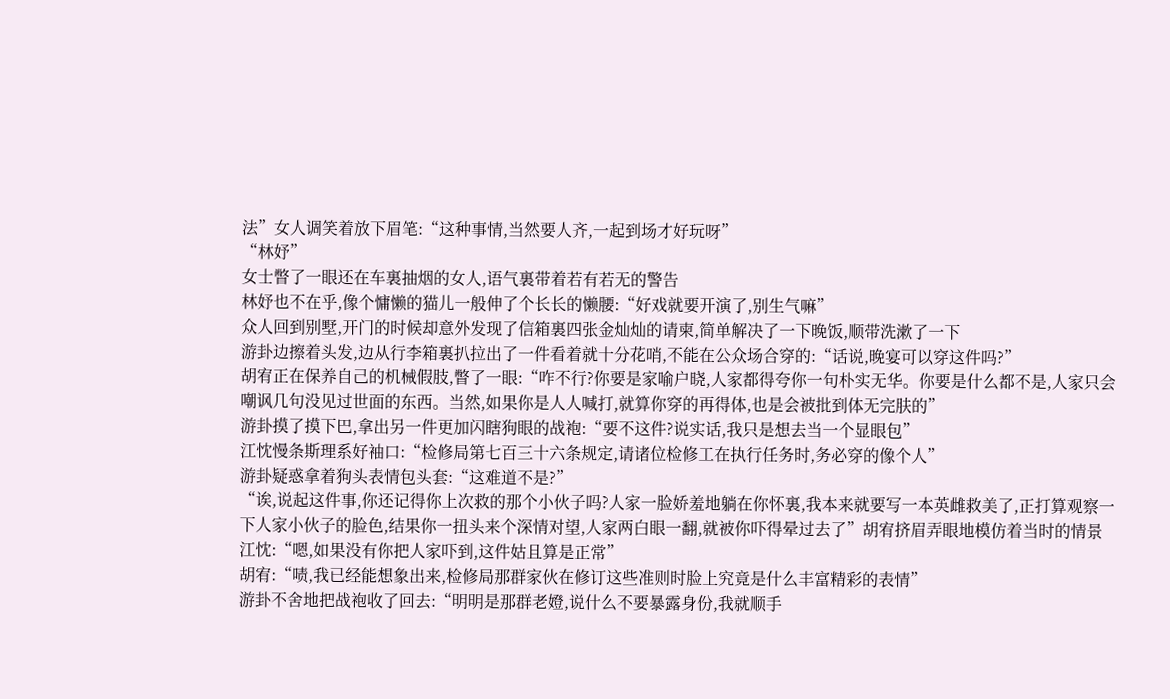法”女人调笑着放下眉笔:“这种事情,当然要人齐,一起到场才好玩呀”
“林妤”
女士瞥了一眼还在车裏抽烟的女人,语气裏带着若有若无的警告
林妤也不在乎,像个慵懒的猫儿一般伸了个长长的懒腰:“好戏就要开演了,别生气嘛”
众人回到别墅,开门的时候却意外发现了信箱裏四张金灿灿的请柬,简单解决了一下晚饭,顺带洗漱了一下
游卦边擦着头发,边从行李箱裏扒拉出了一件看着就十分花哨,不能在公众场合穿的:“话说,晚宴可以穿这件吗?”
胡宥正在保养自己的机械假肢,瞥了一眼:“咋不行?你要是家喻户晓,人家都得夸你一句朴实无华。你要是什么都不是,人家只会嘲讽几句没见过世面的东西。当然,如果你是人人喊打,就算你穿的再得体,也是会被批到体无完肤的”
游卦摸了摸下巴,拿出另一件更加闪瞎狗眼的战袍:“要不这件?说实话,我只是想去当一个显眼包”
江忱慢条斯理系好袖口:“检修局第七百三十六条规定,请诸位检修工在执行任务时,务必穿的像个人”
游卦疑惑拿着狗头表情包头套:“这难道不是?”
“诶,说起这件事,你还记得你上次救的那个小伙子吗?人家一脸娇羞地躺在你怀裏,我本来就要写一本英雌救美了,正打算观察一下人家小伙子的脸色,结果你一扭头来个深情对望,人家两白眼一翻,就被你吓得晕过去了”胡宥挤眉弄眼地模仿着当时的情景
江忱:“嗯,如果没有你把人家吓到,这件姑且算是正常”
胡宥:“啧,我已经能想象出来,检修局那群家伙在修订这些准则时脸上究竟是什么丰富精彩的表情”
游卦不舍地把战袍收了回去:“明明是那群老嬁,说什么不要暴露身份,我就顺手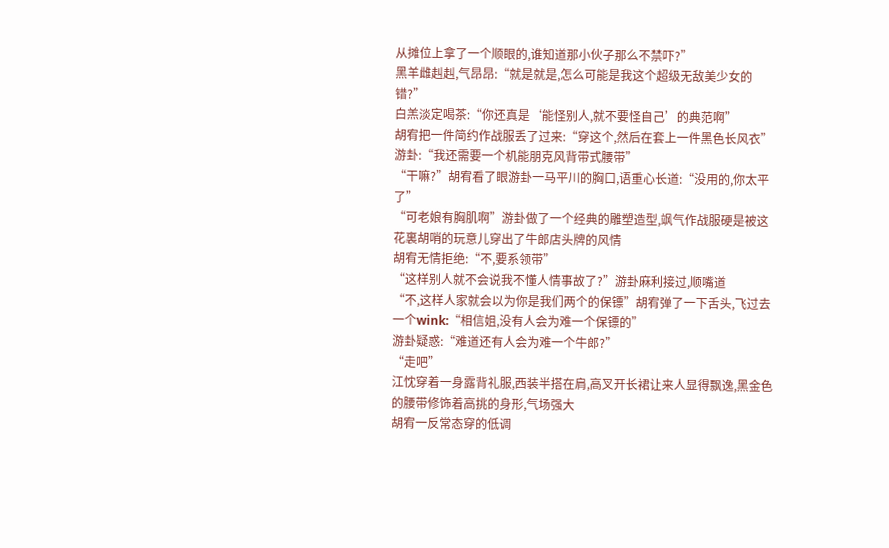从摊位上拿了一个顺眼的,谁知道那小伙子那么不禁吓?”
黑羊雌赳赳,气昂昂:“就是就是,怎么可能是我这个超级无敌美少女的错?”
白羔淡定喝茶:“你还真是‘能怪别人,就不要怪自己’的典范啊”
胡宥把一件简约作战服丢了过来:“穿这个,然后在套上一件黑色长风衣”
游卦:“我还需要一个机能朋克风背带式腰带”
“干嘛?”胡宥看了眼游卦一马平川的胸口,语重心长道:“没用的,你太平了”
“可老娘有胸肌啊”游卦做了一个经典的雕塑造型,飒气作战服硬是被这花裏胡哨的玩意儿穿出了牛郎店头牌的风情
胡宥无情拒绝:“不,要系领带”
“这样别人就不会说我不懂人情事故了?”游卦麻利接过,顺嘴道
“不,这样人家就会以为你是我们两个的保镖”胡宥弹了一下舌头,飞过去一个wink:“相信姐,没有人会为难一个保镖的”
游卦疑惑:“难道还有人会为难一个牛郎?”
“走吧”
江忱穿着一身露背礼服,西装半搭在肩,高叉开长裙让来人显得飘逸,黑金色的腰带修饰着高挑的身形,气场强大
胡宥一反常态穿的低调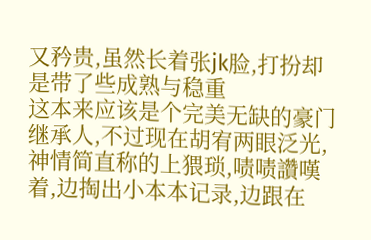又矜贵,虽然长着张jk脸,打扮却是带了些成熟与稳重
这本来应该是个完美无缺的豪门继承人,不过现在胡宥两眼泛光,神情简直称的上猥琐,啧啧讚嘆着,边掏出小本本记录,边跟在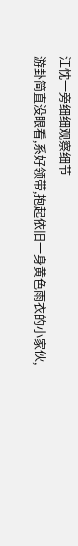江忱一旁细细观察细节
游卦简直没眼看,系好领带,抱起依旧一身黄色雨衣的小家伙,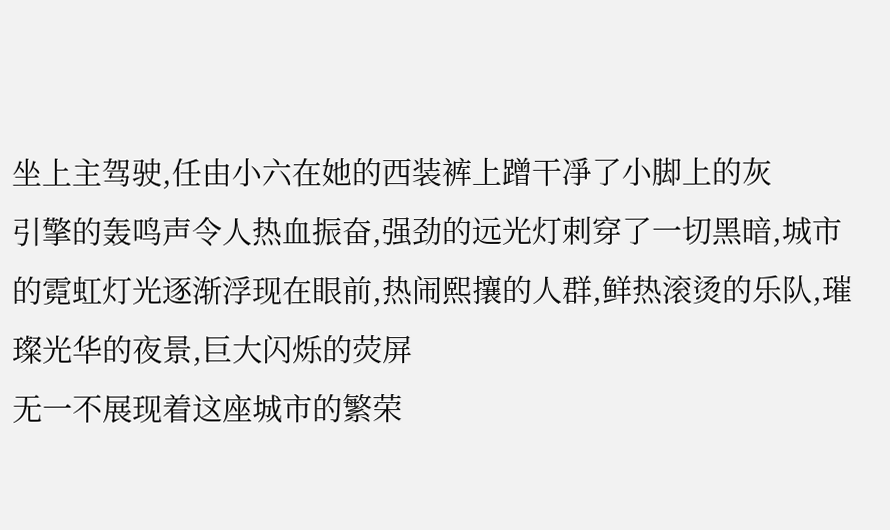坐上主驾驶,任由小六在她的西装裤上蹭干凈了小脚上的灰
引擎的轰鸣声令人热血振奋,强劲的远光灯刺穿了一切黑暗,城市的霓虹灯光逐渐浮现在眼前,热闹熙攘的人群,鲜热滚烫的乐队,璀璨光华的夜景,巨大闪烁的荧屏
无一不展现着这座城市的繁荣